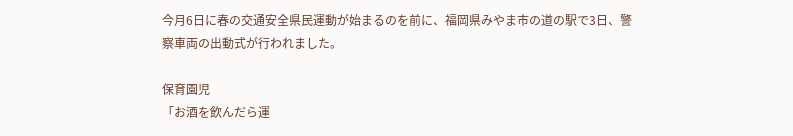今月6日に春の交通安全県民運動が始まるのを前に、福岡県みやま市の道の駅で3日、警察車両の出動式が行われました。

保育園児
「お酒を飲んだら運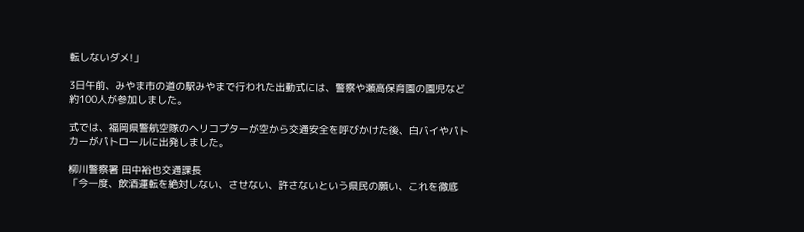転しないダメ!」

3日午前、みやま市の道の駅みやまで行われた出動式には、警察や瀬高保育園の園児など約100人が参加しました。

式では、福岡県警航空隊のヘリコプターが空から交通安全を呼びかけた後、白バイやパトカーがパトロールに出発しました。

柳川警察署 田中裕也交通課長
「今一度、飲酒運転を絶対しない、させない、許さないという県民の願い、これを徹底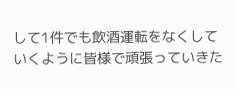して1件でも飲酒運転をなくしていくように皆様で頑張っていきた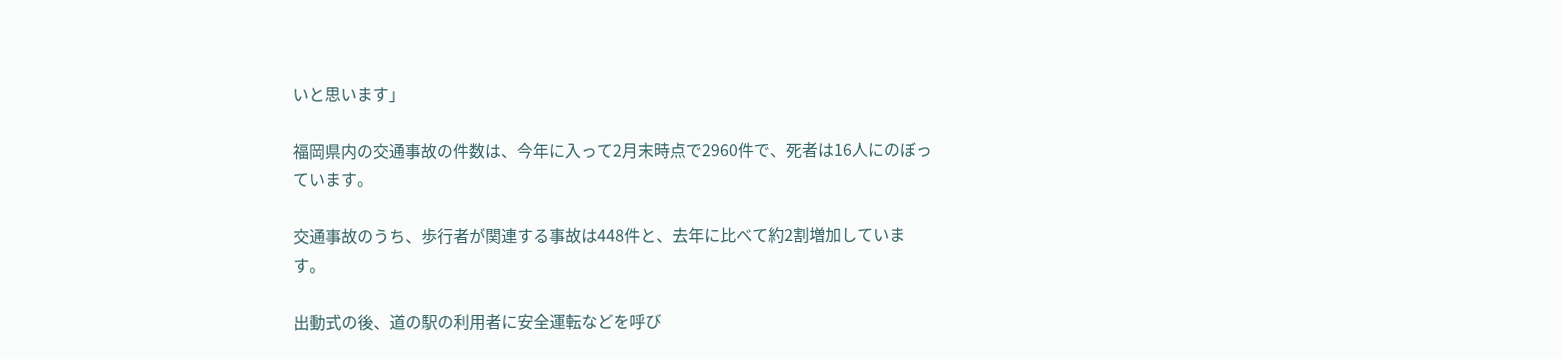いと思います」

福岡県内の交通事故の件数は、今年に入って2月末時点で2960件で、死者は16人にのぼっています。

交通事故のうち、歩行者が関連する事故は448件と、去年に比べて約2割増加しています。

出動式の後、道の駅の利用者に安全運転などを呼び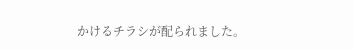かけるチラシが配られました。